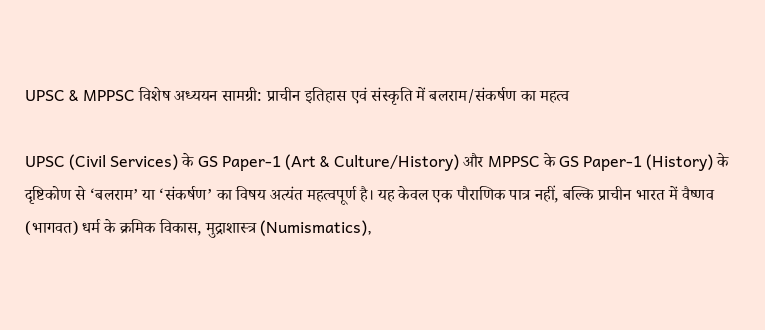UPSC & MPPSC विशेष अध्ययन सामग्री: प्राचीन इतिहास एवं संस्कृति में बलराम/संकर्षण का महत्व

UPSC (Civil Services) के GS Paper-1 (Art & Culture/History) और MPPSC के GS Paper-1 (History) के दृष्टिकोण से ‘बलराम’ या ‘संकर्षण’ का विषय अत्यंत महत्वपूर्ण है। यह केवल एक पौराणिक पात्र नहीं, बल्कि प्राचीन भारत में वैष्णव (भागवत) धर्म के क्रमिक विकास, मुद्राशास्त्र (Numismatics),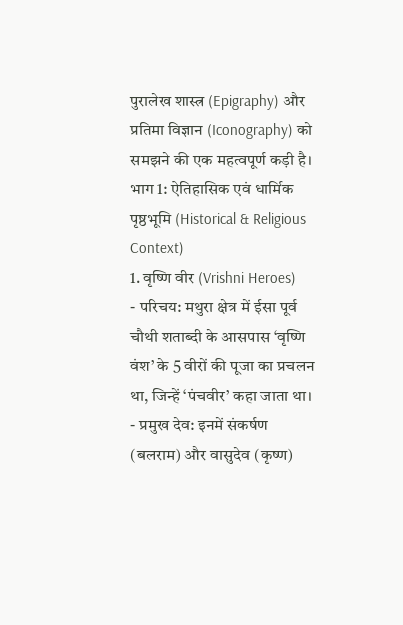पुरालेख शास्त्र (Epigraphy) और प्रतिमा विज्ञान (Iconography) को समझने की एक महत्वपूर्ण कड़ी है।
भाग 1: ऐतिहासिक एवं धार्मिक पृष्ठभूमि (Historical & Religious Context)
1. वृष्णि वीर (Vrishni Heroes)
- परिचय: मथुरा क्षेत्र में ईसा पूर्व चौथी शताब्दी के आसपास ‘वृष्णि वंश’ के 5 वीरों की पूजा का प्रचलन था, जिन्हें ‘पंचवीर’ कहा जाता था।
- प्रमुख देव: इनमें संकर्षण (बलराम) और वासुदेव (कृष्ण)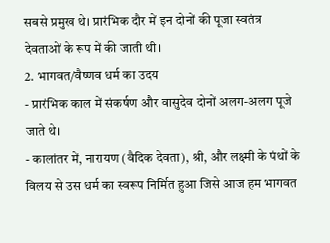सबसे प्रमुख थे। प्रारंभिक दौर में इन दोनों की पूजा स्वतंत्र देवताओं के रूप में की जाती थी।
2. भागवत/वैष्णव धर्म का उदय
- प्रारंभिक काल में संकर्षण और वासुदेव दोनों अलग-अलग पूजे जाते थे।
- कालांतर में, नारायण (वैदिक देवता), श्री, और लक्ष्मी के पंथों के विलय से उस धर्म का स्वरूप निर्मित हुआ जिसे आज हम भागवत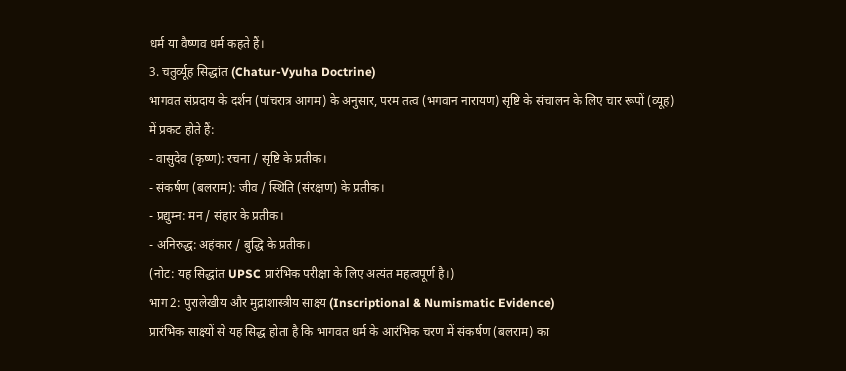धर्म या वैष्णव धर्म कहते हैं।
3. चतुर्व्यूह सिद्धांत (Chatur-Vyuha Doctrine)
भागवत संप्रदाय के दर्शन (पांचरात्र आगम) के अनुसार, परम तत्व (भगवान नारायण) सृष्टि के संचालन के लिए चार रूपों (व्यूह) में प्रकट होते हैं:
- वासुदेव (कृष्ण): रचना / सृष्टि के प्रतीक।
- संकर्षण (बलराम): जीव / स्थिति (संरक्षण) के प्रतीक।
- प्रद्युम्न: मन / संहार के प्रतीक।
- अनिरुद्ध: अहंकार / बुद्धि के प्रतीक।
(नोट: यह सिद्धांत UPSC प्रारंभिक परीक्षा के लिए अत्यंत महत्वपूर्ण है।)
भाग 2: पुरालेखीय और मुद्राशास्त्रीय साक्ष्य (Inscriptional & Numismatic Evidence)
प्रारंभिक साक्ष्यों से यह सिद्ध होता है कि भागवत धर्म के आरंभिक चरण में संकर्षण (बलराम) का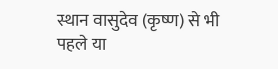स्थान वासुदेव (कृष्ण) से भी पहले या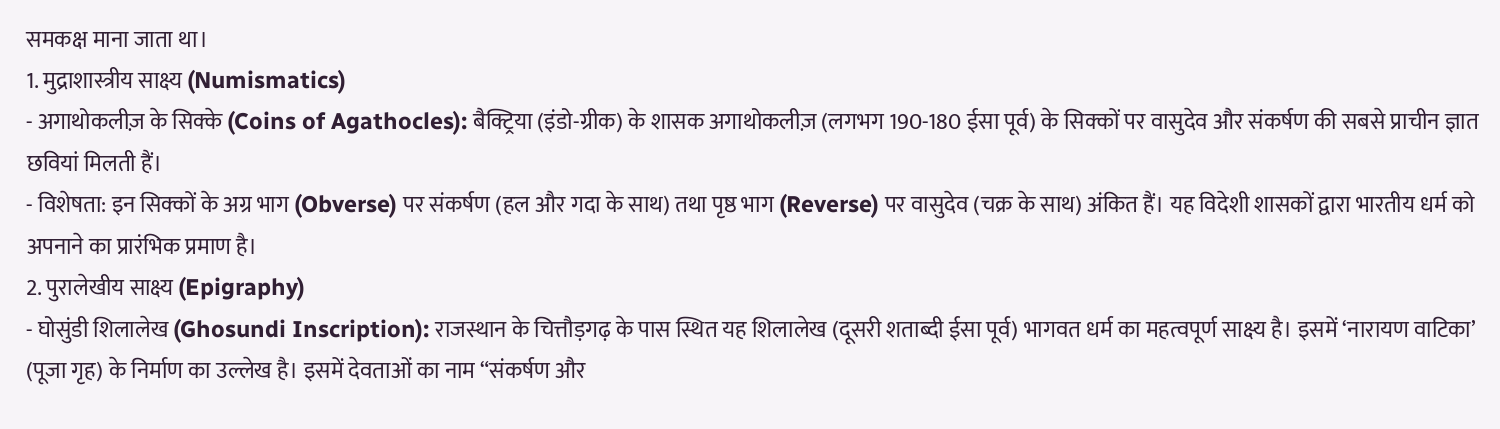समकक्ष माना जाता था।
1. मुद्राशास्त्रीय साक्ष्य (Numismatics)
- अगाथोकलीज़ के सिक्के (Coins of Agathocles): बैक्ट्रिया (इंडो-ग्रीक) के शासक अगाथोकलीज़ (लगभग 190-180 ईसा पूर्व) के सिक्कों पर वासुदेव और संकर्षण की सबसे प्राचीन ज्ञात छवियां मिलती हैं।
- विशेषता: इन सिक्कों के अग्र भाग (Obverse) पर संकर्षण (हल और गदा के साथ) तथा पृष्ठ भाग (Reverse) पर वासुदेव (चक्र के साथ) अंकित हैं। यह विदेशी शासकों द्वारा भारतीय धर्म को अपनाने का प्रारंभिक प्रमाण है।
2. पुरालेखीय साक्ष्य (Epigraphy)
- घोसुंडी शिलालेख (Ghosundi Inscription): राजस्थान के चित्तौड़गढ़ के पास स्थित यह शिलालेख (दूसरी शताब्दी ईसा पूर्व) भागवत धर्म का महत्वपूर्ण साक्ष्य है। इसमें ‘नारायण वाटिका’ (पूजा गृह) के निर्माण का उल्लेख है। इसमें देवताओं का नाम “संकर्षण और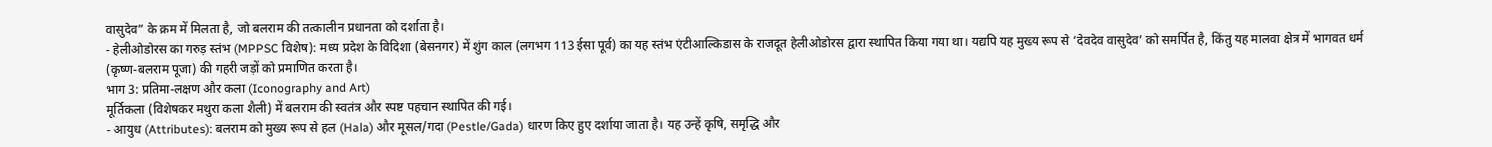वासुदेव” के क्रम में मिलता है, जो बलराम की तत्कालीन प्रधानता को दर्शाता है।
- हेलीओडोरस का गरुड़ स्तंभ (MPPSC विशेष): मध्य प्रदेश के विदिशा (बेसनगर) में शुंग काल (लगभग 113 ईसा पूर्व) का यह स्तंभ एंटीआल्किडास के राजदूत हेलीओडोरस द्वारा स्थापित किया गया था। यद्यपि यह मुख्य रूप से ‘देवदेव वासुदेव’ को समर्पित है, किंतु यह मालवा क्षेत्र में भागवत धर्म (कृष्ण-बलराम पूजा) की गहरी जड़ों को प्रमाणित करता है।
भाग 3: प्रतिमा-लक्षण और कला (Iconography and Art)
मूर्तिकला (विशेषकर मथुरा कला शैली) में बलराम की स्वतंत्र और स्पष्ट पहचान स्थापित की गई।
- आयुध (Attributes): बलराम को मुख्य रूप से हल (Hala) और मूसल/गदा (Pestle/Gada) धारण किए हुए दर्शाया जाता है। यह उन्हें कृषि, समृद्धि और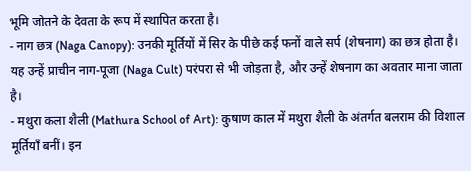भूमि जोतने के देवता के रूप में स्थापित करता है।
- नाग छत्र (Naga Canopy): उनकी मूर्तियों में सिर के पीछे कई फनों वाले सर्प (शेषनाग) का छत्र होता है। यह उन्हें प्राचीन नाग-पूजा (Naga Cult) परंपरा से भी जोड़ता है, और उन्हें शेषनाग का अवतार माना जाता है।
- मथुरा कला शैली (Mathura School of Art): कुषाण काल में मथुरा शैली के अंतर्गत बलराम की विशाल मूर्तियाँ बनीं। इन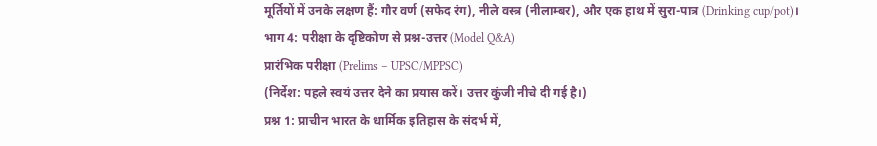मूर्तियों में उनके लक्षण हैं: गौर वर्ण (सफेद रंग), नीले वस्त्र (नीलाम्बर), और एक हाथ में सुरा-पात्र (Drinking cup/pot)।
भाग 4: परीक्षा के दृष्टिकोण से प्रश्न-उत्तर (Model Q&A)
प्रारंभिक परीक्षा (Prelims – UPSC/MPPSC)
(निर्देश: पहले स्वयं उत्तर देने का प्रयास करें। उत्तर कुंजी नीचे दी गई है।)
प्रश्न 1: प्राचीन भारत के धार्मिक इतिहास के संदर्भ में,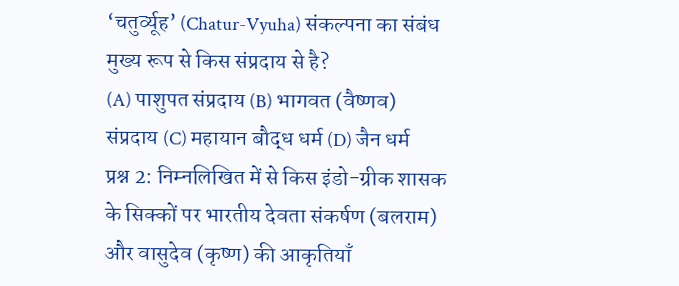‘चतुर्व्यूह’ (Chatur-Vyuha) संकल्पना का संबंध मुख्य रूप से किस संप्रदाय से है?
(A) पाशुपत संप्रदाय (B) भागवत (वैष्णव) संप्रदाय (C) महायान बौद्ध धर्म (D) जैन धर्म
प्रश्न 2: निम्नलिखित में से किस इंडो-ग्रीक शासक के सिक्कों पर भारतीय देवता संकर्षण (बलराम) और वासुदेव (कृष्ण) की आकृतियाँ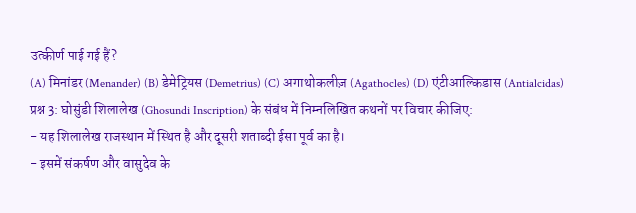उत्कीर्ण पाई गई हैं?
(A) मिनांडर (Menander) (B) डेमेट्रियस (Demetrius) (C) अगाथोकलीज़ (Agathocles) (D) एंटीआल्किडास (Antialcidas)
प्रश्न 3: घोसुंडी शिलालेख (Ghosundi Inscription) के संबंध में निम्नलिखित कथनों पर विचार कीजिए:
- यह शिलालेख राजस्थान में स्थित है और दूसरी शताब्दी ईसा पूर्व का है।
- इसमें संकर्षण और वासुदेव के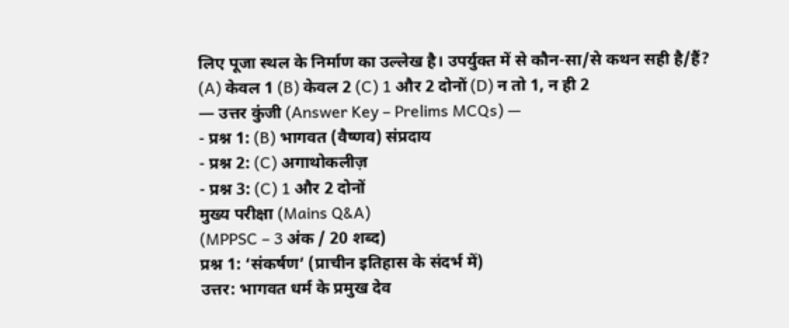लिए पूजा स्थल के निर्माण का उल्लेख है। उपर्युक्त में से कौन-सा/से कथन सही है/हैं?
(A) केवल 1 (B) केवल 2 (C) 1 और 2 दोनों (D) न तो 1, न ही 2
— उत्तर कुंजी (Answer Key – Prelims MCQs) —
- प्रश्न 1: (B) भागवत (वैष्णव) संप्रदाय
- प्रश्न 2: (C) अगाथोकलीज़
- प्रश्न 3: (C) 1 और 2 दोनों
मुख्य परीक्षा (Mains Q&A)
(MPPSC – 3 अंक / 20 शब्द)
प्रश्न 1: ‘संकर्षण’ (प्राचीन इतिहास के संदर्भ में)
उत्तर: भागवत धर्म के प्रमुख देव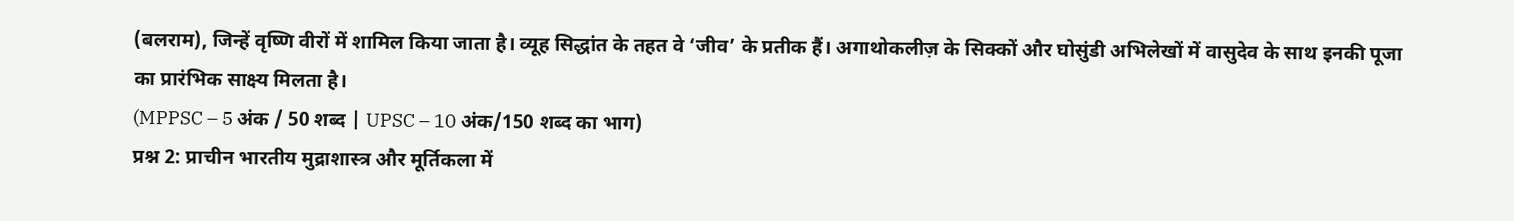(बलराम), जिन्हें वृष्णि वीरों में शामिल किया जाता है। व्यूह सिद्धांत के तहत वे ‘जीव’ के प्रतीक हैं। अगाथोकलीज़ के सिक्कों और घोसुंडी अभिलेखों में वासुदेव के साथ इनकी पूजा का प्रारंभिक साक्ष्य मिलता है।
(MPPSC – 5 अंक / 50 शब्द | UPSC – 10 अंक/150 शब्द का भाग)
प्रश्न 2: प्राचीन भारतीय मुद्राशास्त्र और मूर्तिकला में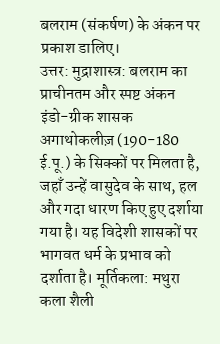बलराम (संकर्षण) के अंकन पर प्रकाश डालिए।
उत्तर: मुद्राशास्त्र: बलराम का प्राचीनतम और स्पष्ट अंकन इंडो-ग्रीक शासक अगाथोकलीज़ (190-180 ई.पू.) के सिक्कों पर मिलता है, जहाँ उन्हें वासुदेव के साथ, हल और गदा धारण किए हुए दर्शाया गया है। यह विदेशी शासकों पर भागवत धर्म के प्रभाव को दर्शाता है। मूर्तिकला: मथुरा कला शैली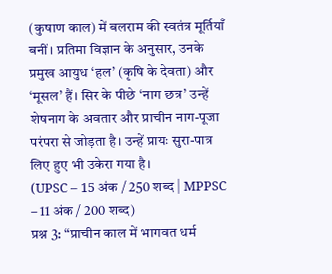(कुषाण काल) में बलराम की स्वतंत्र मूर्तियाँ बनीं। प्रतिमा विज्ञान के अनुसार, उनके प्रमुख आयुध ‘हल’ (कृषि के देवता) और ‘मूसल’ हैं। सिर के पीछे ‘नाग छत्र’ उन्हें शेषनाग के अवतार और प्राचीन नाग-पूजा परंपरा से जोड़ता है। उन्हें प्रायः सुरा-पात्र लिए हुए भी उकेरा गया है।
(UPSC – 15 अंक / 250 शब्द | MPPSC – 11 अंक / 200 शब्द)
प्रश्न 3: “प्राचीन काल में भागवत धर्म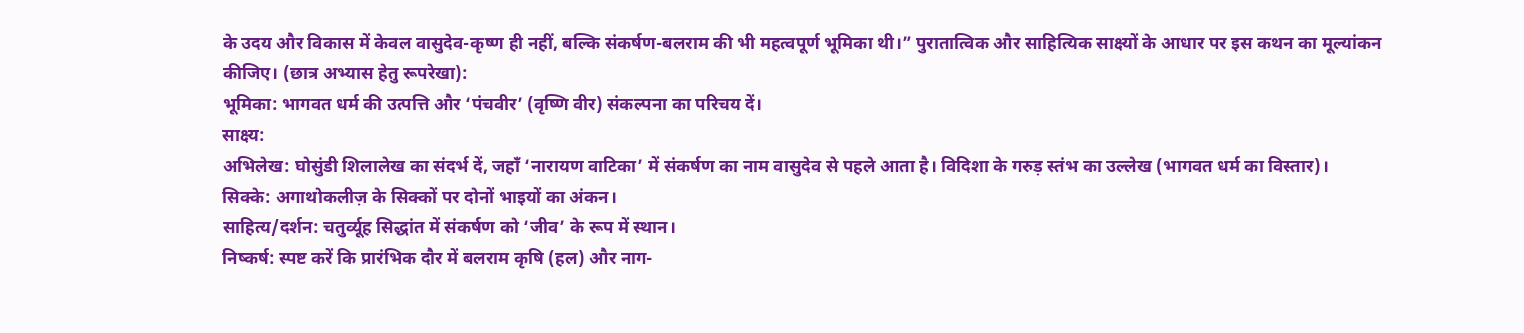के उदय और विकास में केवल वासुदेव-कृष्ण ही नहीं, बल्कि संकर्षण-बलराम की भी महत्वपूर्ण भूमिका थी।” पुरातात्विक और साहित्यिक साक्ष्यों के आधार पर इस कथन का मूल्यांकन कीजिए। (छात्र अभ्यास हेतु रूपरेखा):
भूमिका: भागवत धर्म की उत्पत्ति और ‘पंचवीर’ (वृष्णि वीर) संकल्पना का परिचय दें।
साक्ष्य:
अभिलेख: घोसुंडी शिलालेख का संदर्भ दें, जहाँ ‘नारायण वाटिका’ में संकर्षण का नाम वासुदेव से पहले आता है। विदिशा के गरुड़ स्तंभ का उल्लेख (भागवत धर्म का विस्तार)।
सिक्के: अगाथोकलीज़ के सिक्कों पर दोनों भाइयों का अंकन।
साहित्य/दर्शन: चतुर्व्यूह सिद्धांत में संकर्षण को ‘जीव’ के रूप में स्थान।
निष्कर्ष: स्पष्ट करें कि प्रारंभिक दौर में बलराम कृषि (हल) और नाग-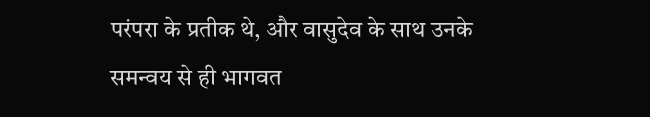परंपरा के प्रतीक थे, और वासुदेव के साथ उनके समन्वय से ही भागवत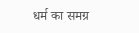धर्म का समग्र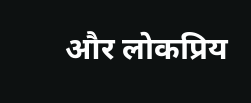और लोकप्रिय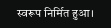स्वरूप निर्मित हुआ।